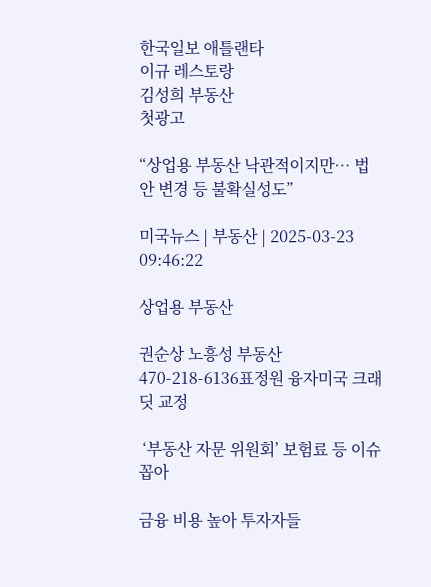한국일보 애틀랜타
이규 레스토랑
김성희 부동산
첫광고

“상업용 부동산 낙관적이지만… 법안 변경 등 불확실성도”

미국뉴스 | 부동산 | 2025-03-23 09:46:22

상업용 부동산

권순상 노흥성 부동산 470-218-6136표정원 융자미국 크래딧 교정

 ‘부동산 자문 위원회’ 보험료 등 이슈 꼽아

금융 비용 높아 투자자들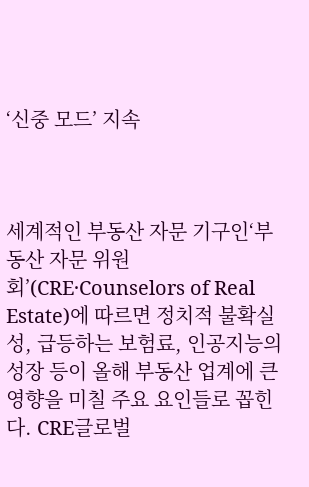‘신중 모드’ 지속



세계적인 부동산 자문 기구인‘부동산 자문 위원회’(CRE·Counselors of Real Estate)에 따르면 정치적 불확실성, 급등하는 보험료, 인공지능의 성장 등이 올해 부동산 업계에 큰 영향을 미칠 주요 요인들로 꼽힌다. CRE글로벌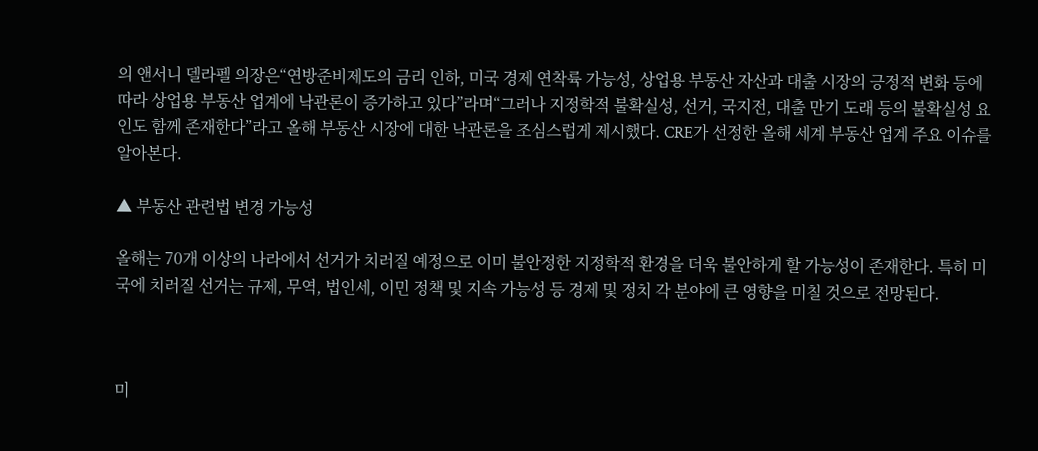의 앤서니 델라펠 의장은“연방준비제도의 금리 인하, 미국 경제 연착륙 가능성, 상업용 부동산 자산과 대출 시장의 긍정적 변화 등에 따라 상업용 부동산 업계에 낙관론이 증가하고 있다”라며“그러나 지정학적 불확실성, 선거, 국지전, 대출 만기 도래 등의 불확실성 요인도 함께 존재한다”라고 올해 부동산 시장에 대한 낙관론을 조심스럽게 제시했다. CRE가 선정한 올해 세계 부동산 업계 주요 이슈를 알아본다.

▲ 부동산 관련법 변경 가능성

올해는 70개 이상의 나라에서 선거가 치러질 예정으로 이미 불안정한 지정학적 환경을 더욱 불안하게 할 가능성이 존재한다. 특히 미국에 치러질 선거는 규제, 무역, 법인세, 이민 정책 및 지속 가능성 등 경제 및 정치 각 분야에 큰 영향을 미칠 것으로 전망된다.



미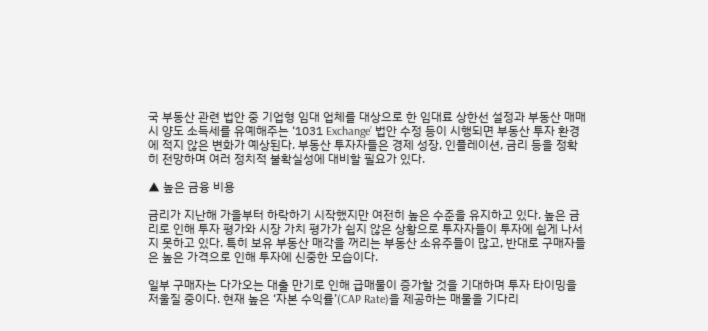국 부동산 관련 법안 중 기업형 임대 업체를 대상으로 한 임대료 상한선 설정과 부동산 매매 시 양도 소득세를 유예해주는 ‘1031 Exchange’ 법안 수정 등이 시행되면 부동산 투자 환경에 적지 않은 변화가 예상된다. 부동산 투자자들은 경제 성장, 인플레이션, 금리 등을 정확히 전망하며 여러 정치적 불확실성에 대비할 필요가 있다.

▲ 높은 금융 비용

금리가 지난해 가을부터 하락하기 시작했지만 여전히 높은 수준을 유지하고 있다. 높은 금리로 인해 투자 평가와 시장 가치 평가가 쉽지 않은 상황으로 투자자들이 투자에 쉽게 나서지 못하고 있다. 특히 보유 부동산 매각을 꺼리는 부동산 소유주들이 많고, 반대로 구매자들은 높은 가격으로 인해 투자에 신중한 모습이다.

일부 구매자는 다가오는 대출 만기로 인해 급매물이 증가할 것을 기대하며 투자 타이밍을 저울질 중이다. 현재 높은 ‘자본 수익률’(CAP Rate)을 제공하는 매물을 기다리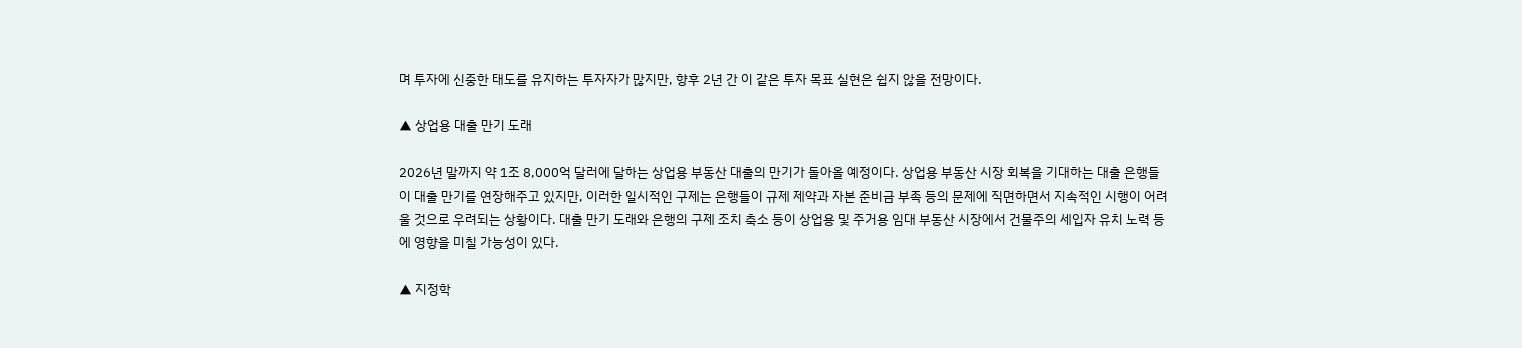며 투자에 신중한 태도를 유지하는 투자자가 많지만, 향후 2년 간 이 같은 투자 목표 실현은 쉽지 않을 전망이다.

▲ 상업용 대출 만기 도래

2026년 말까지 약 1조 8,000억 달러에 달하는 상업용 부동산 대출의 만기가 돌아올 예정이다. 상업용 부동산 시장 회복을 기대하는 대출 은행들이 대출 만기를 연장해주고 있지만, 이러한 일시적인 구제는 은행들이 규제 제약과 자본 준비금 부족 등의 문제에 직면하면서 지속적인 시행이 어려울 것으로 우려되는 상황이다. 대출 만기 도래와 은행의 구제 조치 축소 등이 상업용 및 주거용 임대 부동산 시장에서 건물주의 세입자 유치 노력 등에 영향을 미칠 가능성이 있다.

▲ 지정학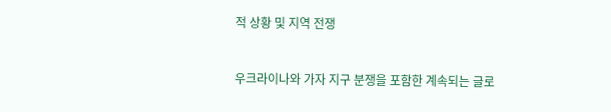적 상황 및 지역 전쟁



우크라이나와 가자 지구 분쟁을 포함한 계속되는 글로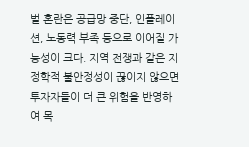벌 혼란은 공급망 중단, 인플레이션, 노동력 부족 등으로 이어질 가능성이 크다. 지역 전쟁과 같은 지정학적 불안정성이 끊이지 않으면 투자자들이 더 큰 위험을 반영하여 목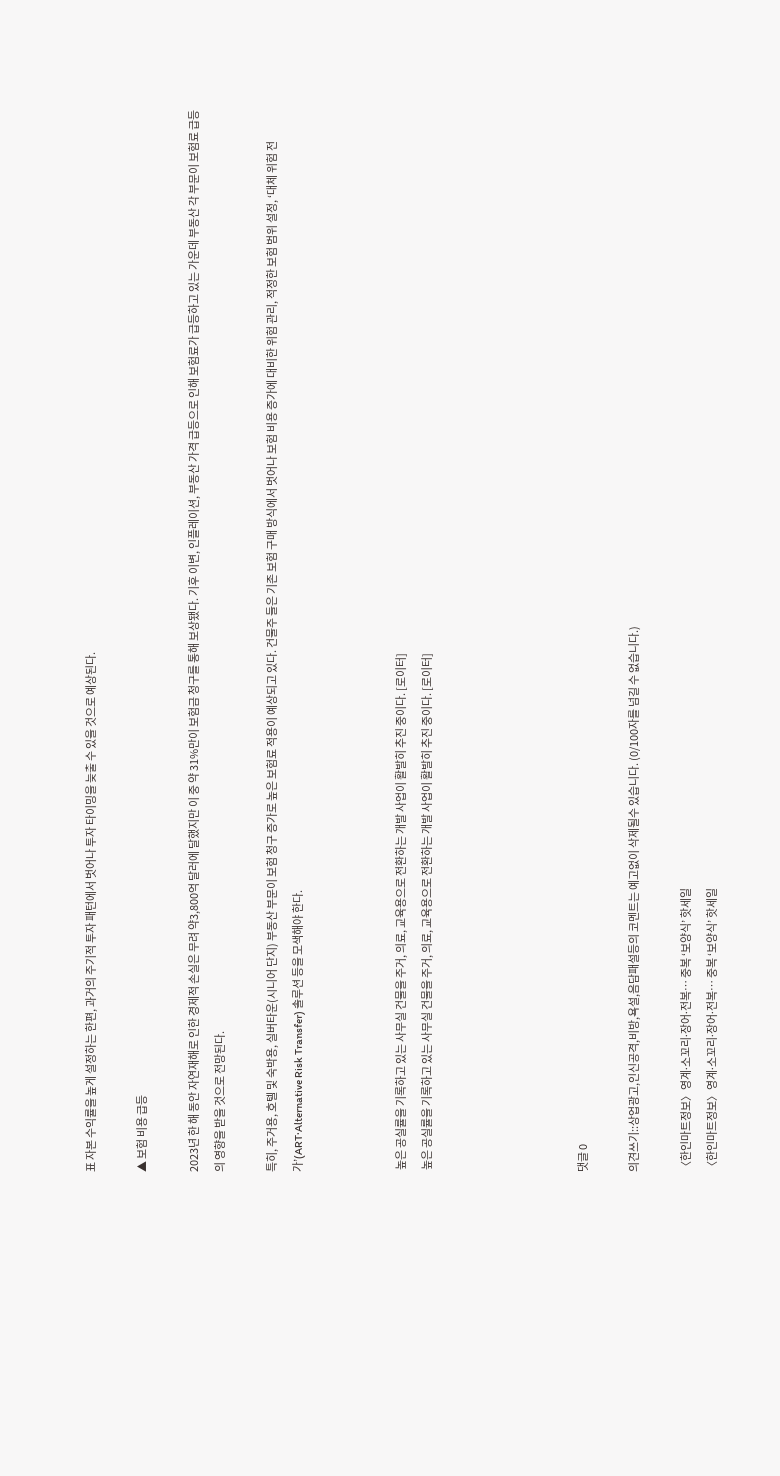표 자본 수익률을 높게 설정하는 한편, 과거의 주기적 투자 패턴에서 벗어나 투자 타이밍을 늦출 수 있을 것으로 예상된다.

▲ 보험 비용 급등

2023년 한 해 동안 자연재해로 인한 경제적 손실은 무려 약3,800억 달러에 달했지만 이 중 약 31%만이 보험금 청구를 통해 보상됐다. 기후 이변, 인플레이션, 부동산 가격 급등으로 인해 보험료가 급등하고 있는 가운데 부동산 각 부문이 보험료 급등의 영향을 받을 것으로 전망된다.

특히, 주거용, 호텔 및 숙박용, 실버타운(시니어 단지) 부동산 부문이 보험 청구 증가로 높은 보험료 적용이 예상되고 있다. 건물주 들은 기존 보험 구매 방식에서 벗어나 보험 비용 증가에 대비한 위험 관리, 적정한 보험 범위 설정, ‘대체 위험 전가’(ART·Alternative Risk Transfer) 솔루션 등을 모색해야 한다.



 높은 공실률을 기록하고 있는 사무실 건물을 주거, 의료, 교육용으로 전환하는 개발 사업이 활발히 추진 중이다. [로이터]
 높은 공실률을 기록하고 있는 사무실 건물을 주거, 의료, 교육용으로 전환하는 개발 사업이 활발히 추진 중이다. [로이터]





댓글 0

의견쓰기::상업광고,인신공격,비방,욕설,음담패설등의 코멘트는 예고없이 삭제될수 있습니다. (0/100자를 넘길 수 없습니다.)

〈한인마트정보〉영계∙소꼬리∙장어∙전복… 중복 ‘보양식’ 핫세일
〈한인마트정보〉영계∙소꼬리∙장어∙전복… 중복 ‘보양식’ 핫세일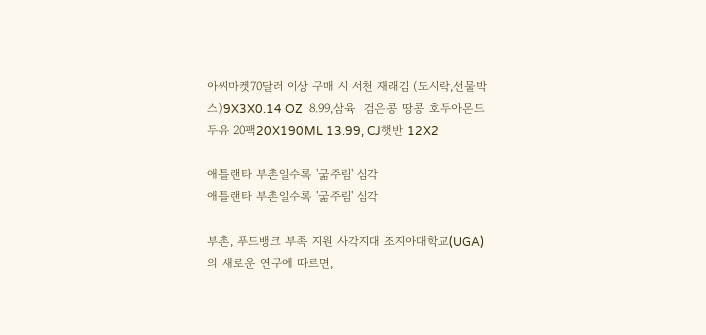아씨마켓70달러 이상 구매 시 서천 재래김 (도시락,선물박스)9X3X0.14 OZ  8.99,삼육  검은콩 땅콩 호두아몬드 두유 20팩20X190ML 13.99, CJ햇반 12X2

애틀랜타 부촌일수록 '굶주림' 심각
애틀랜타 부촌일수록 '굶주림' 심각

부촌, 푸드뱅크 부족 지원 사각지대 조지아대학교(UGA)의 새로운 연구에 따르면,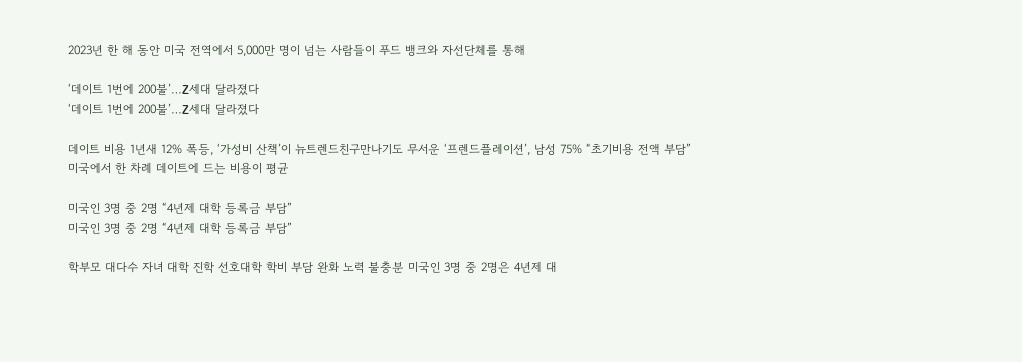2023년 한 해 동안 미국 전역에서 5,000만 명이 넘는 사람들이 푸드 뱅크와 자선단체를 통해

‘데이트 1번에 200불’…Z세대 달라졌다
‘데이트 1번에 200불’…Z세대 달라졌다

데이트 비용 1년새 12% 폭등, ‘가성비 산책’이 뉴트렌드친구만나기도 무서운 ‘프렌드플레이션’, 남성 75% “초기비용 전액 부담” 미국에서 한 차례 데이트에 드는 비용이 평균

미국인 3명 중 2명 “4년제 대학 등록금 부담”
미국인 3명 중 2명 “4년제 대학 등록금 부담”

학부모 대다수 자녀 대학 진학 선호대학 학비 부담 완화 노력 불충분 미국인 3명 중 2명은 4년제 대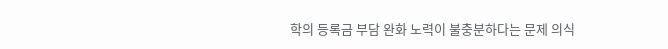학의 등록금 부담 완화 노력이 불충분하다는 문제 의식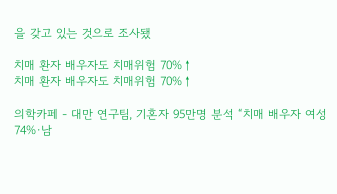을 갖고 있는 것으로 조사됐

치매 환자 배우자도 치매위험 70%↑
치매 환자 배우자도 치매위험 70%↑

의학카페 - 대만 연구팀, 기혼자 95만명 분석 “치매 배우자 여성 74%·남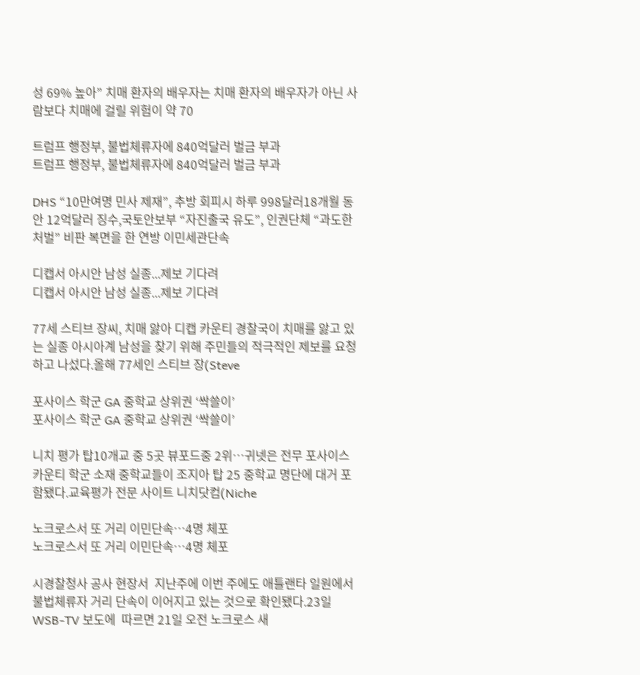성 69% 높아” 치매 환자의 배우자는 치매 환자의 배우자가 아닌 사람보다 치매에 걸릴 위험이 약 70

트럼프 행정부, 불법체류자에 840억달러 벌금 부과
트럼프 행정부, 불법체류자에 840억달러 벌금 부과

DHS “10만여명 민사 제재”, 추방 회피시 하루 998달러18개월 동안 12억달러 징수,국토안보부 “자진출국 유도”, 인권단체 “과도한 처벌” 비판 복면을 한 연방 이민세관단속

디캡서 아시안 남성 실종...제보 기다려
디캡서 아시안 남성 실종...제보 기다려

77세 스티브 장씨, 치매 앓아 디캡 카운티 경찰국이 치매를 앓고 있는 실종 아시아계 남성을 찾기 위해 주민들의 적극적인 제보를 요청하고 나섰다.올해 77세인 스티브 장(Steve

포사이스 학군 GA 중학교 상위권 ‘싹쓸이’
포사이스 학군 GA 중학교 상위권 ‘싹쓸이’

니치 평가 탑10개교 중 5곳 뷰포드중 2위…귀넷은 전무 포사이스 카운티 학군 소재 중학교들이 조지아 탑 25 중학교 명단에 대거 포함됐다.교육평가 전문 사이트 니치닷컴(Niche

노크로스서 또 거리 이민단속…4명 체포
노크로스서 또 거리 이민단속…4명 체포

시경찰청사 공사 현장서  지난주에 이번 주에도 애틀랜타 일원에서 불법체류자 거리 단속이 이어지고 있는 것으로 확인됐다.23일 WSB-TV 보도에  따르면 21일 오전 노크로스 새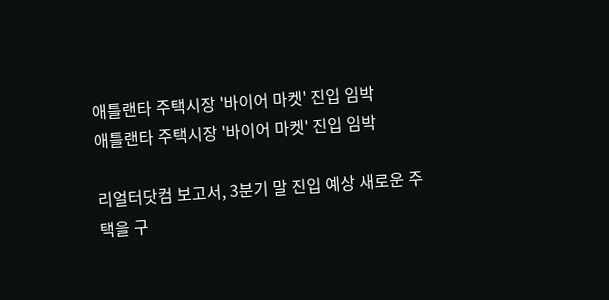애틀랜타 주택시장 '바이어 마켓' 진입 임박
애틀랜타 주택시장 '바이어 마켓' 진입 임박

리얼터닷컴 보고서, 3분기 말 진입 예상 새로운 주택을 구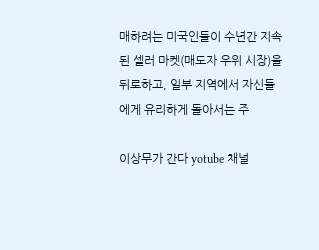매하려는 미국인들이 수년간 지속된 셀러 마켓(매도자 우위 시장)을 뒤로하고, 일부 지역에서 자신들에게 유리하게 돌아서는 주

이상무가 간다 yotube 채널